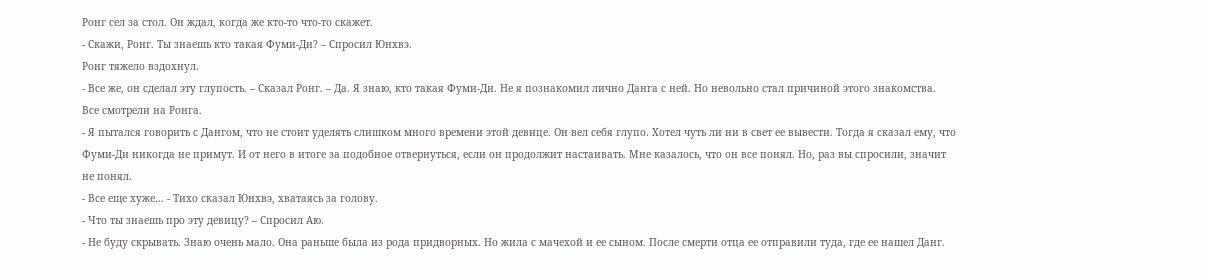Ронг сел за стол. Он ждал, когда же кто-то что-то скажет.
- Скажи, Ронг. Ты знаешь кто такая Фуми-Ди? – Спросил Юнхвэ.
Ронг тяжело вздохнул.
- Все же, он сделал эту глупость. – Сказал Ронг. – Да. Я знаю, кто такая Фуми-Ди. Не я познакомил лично Данга с ней. Но невольно стал причиной этого знакомства.
Все смотрели на Ронга.
- Я пытался говорить с Дангом, что не стоит уделять слишком много времени этой девице. Он вел себя глупо. Хотел чуть ли ни в свет ее вывести. Тогда я сказал ему, что Фуми-Ди никогда не примут. И от него в итоге за подобное отвернуться, если он продолжит настаивать. Мне казалось, что он все понял. Но, раз вы спросили, значит не понял.
- Все еще хуже… - Тихо сказал Юнхвэ, хватаясь за голову.
- Что ты знаешь про эту девицу? – Спросил Аю.
- Не буду скрывать. Знаю очень мало. Она раньше была из рода придворных. Но жила с мачехой и ее сыном. После смерти отца ее отправили туда, где ее нашел Данг.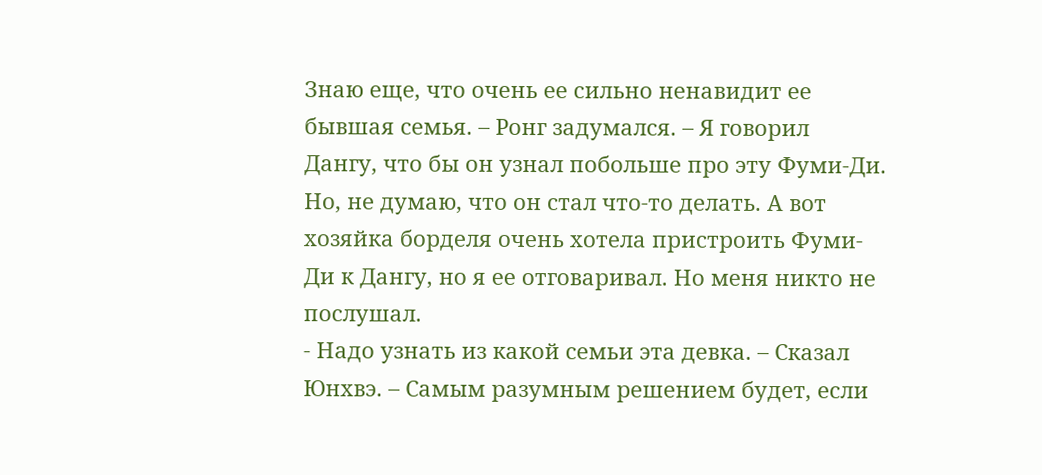Знаю еще, что очень ее сильно ненавидит ее бывшая семья. – Ронг задумался. – Я говорил Дангу, что бы он узнал побольше про эту Фуми-Ди. Но, не думаю, что он стал что-то делать. А вот хозяйка борделя очень хотела пристроить Фуми-Ди к Дангу, но я ее отговаривал. Но меня никто не послушал.
- Надо узнать из какой семьи эта девка. – Сказал Юнхвэ. – Самым разумным решением будет, если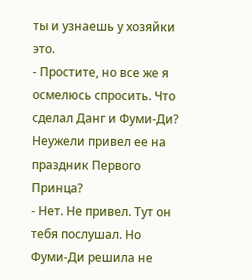ты и узнаешь у хозяйки это.
- Простите, но все же я осмелюсь спросить. Что сделал Данг и Фуми-Ди? Неужели привел ее на праздник Первого Принца?
- Нет. Не привел. Тут он тебя послушал. Но Фуми-Ди решила не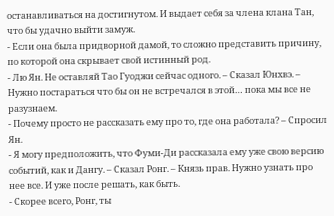останавливаться на достигнутом. И выдает себя за члена клана Тан, что бы удачно выйти замуж.
- Если она была придворной дамой, то сложно представить причину, по которой она скрывает свой истинный род.
- Лю Ян. Не оставляй Тао Гуоджи сейчас одного. – Сказал Юнхвэ. – Нужно постараться что бы он не встречался в этой… пока мы все не разузнаем.
- Почему просто не рассказать ему про то, где она работала? – Спросил Ян.
- Я могу предположить, что Фуми-Ди рассказала ему уже свою версию событий, как и Дангу. – Сказал Ронг. – Князь прав. Нужно узнать про нее все. И уже после решать, как быть.
- Скорее всего, Ронг, ты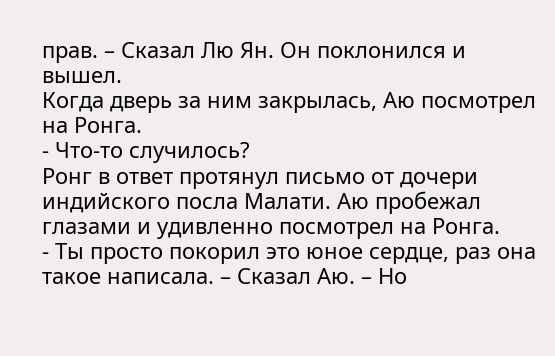прав. – Сказал Лю Ян. Он поклонился и вышел.
Когда дверь за ним закрылась, Аю посмотрел на Ронга.
- Что-то случилось?
Ронг в ответ протянул письмо от дочери индийского посла Малати. Аю пробежал глазами и удивленно посмотрел на Ронга.
- Ты просто покорил это юное сердце, раз она такое написала. – Сказал Аю. – Но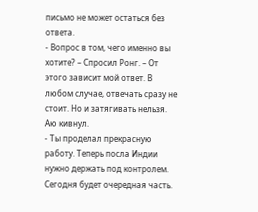письмо не может остаться без ответа.
- Вопрос в том, чего именно вы хотите? – Спросил Ронг. – От этого зависит мой ответ. В любом случае, отвечать сразу не стоит. Но и затягивать нельзя.
Аю кивнул.
- Ты проделал прекрасную работу. Теперь посла Индии нужно держать под контролем. Сегодня будет очередная часть.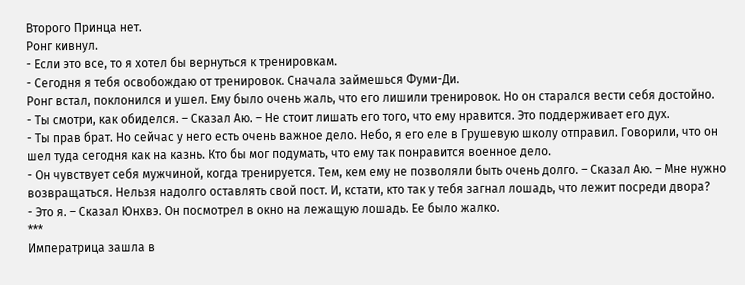Второго Принца нет.
Ронг кивнул.
- Если это все, то я хотел бы вернуться к тренировкам.
- Сегодня я тебя освобождаю от тренировок. Сначала займешься Фуми-Ди.
Ронг встал, поклонился и ушел. Ему было очень жаль, что его лишили тренировок. Но он старался вести себя достойно.
- Ты смотри, как обиделся. – Сказал Аю. – Не стоит лишать его того, что ему нравится. Это поддерживает его дух.
- Ты прав брат. Но сейчас у него есть очень важное дело. Небо, я его еле в Грушевую школу отправил. Говорили, что он шел туда сегодня как на казнь. Кто бы мог подумать, что ему так понравится военное дело.
- Он чувствует себя мужчиной, когда тренируется. Тем, кем ему не позволяли быть очень долго. – Сказал Аю. – Мне нужно возвращаться. Нельзя надолго оставлять свой пост. И, кстати, кто так у тебя загнал лошадь, что лежит посреди двора?
- Это я. – Сказал Юнхвэ. Он посмотрел в окно на лежащую лошадь. Ее было жалко.
***
Императрица зашла в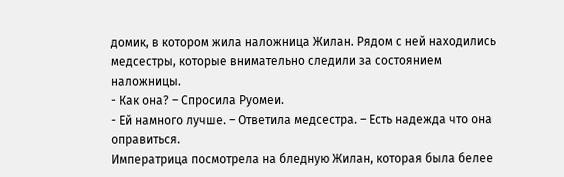домик, в котором жила наложница Жилан. Рядом с ней находились медсестры, которые внимательно следили за состоянием наложницы.
- Как она? – Спросила Руомеи.
- Ей намного лучше. – Ответила медсестра. – Есть надежда что она оправиться.
Императрица посмотрела на бледную Жилан, которая была белее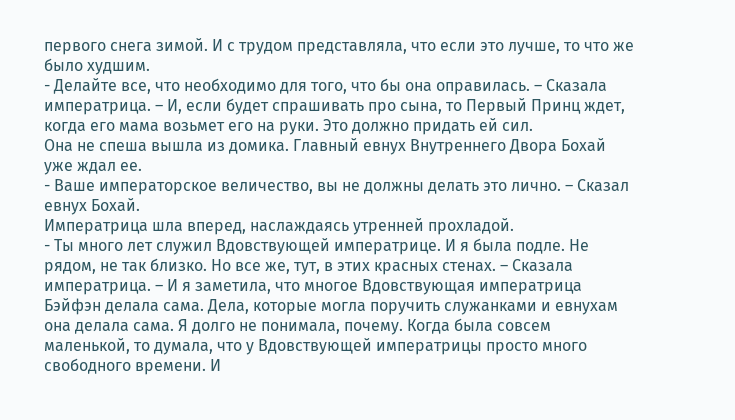первого снега зимой. И с трудом представляла, что если это лучше, то что же было худшим.
- Делайте все, что необходимо для того, что бы она оправилась. – Сказала императрица. – И, если будет спрашивать про сына, то Первый Принц ждет, когда его мама возьмет его на руки. Это должно придать ей сил.
Она не спеша вышла из домика. Главный евнух Внутреннего Двора Бохай уже ждал ее.
- Ваше императорское величество, вы не должны делать это лично. – Сказал евнух Бохай.
Императрица шла вперед, наслаждаясь утренней прохладой.
- Ты много лет служил Вдовствующей императрице. И я была подле. Не рядом, не так близко. Но все же, тут, в этих красных стенах. – Сказала императрица. – И я заметила, что многое Вдовствующая императрица Бэйфэн делала сама. Дела, которые могла поручить служанками и евнухам она делала сама. Я долго не понимала, почему. Когда была совсем маленькой, то думала, что у Вдовствующей императрицы просто много свободного времени. И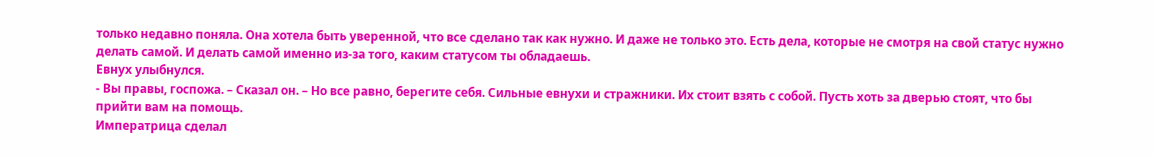только недавно поняла. Она хотела быть уверенной, что все сделано так как нужно. И даже не только это. Есть дела, которые не смотря на свой статус нужно делать самой. И делать самой именно из-за того, каким статусом ты обладаешь.
Евнух улыбнулся.
- Вы правы, госпожа. – Сказал он. – Но все равно, берегите себя. Сильные евнухи и стражники. Их стоит взять с собой. Пусть хоть за дверью стоят, что бы прийти вам на помощь.
Императрица сделал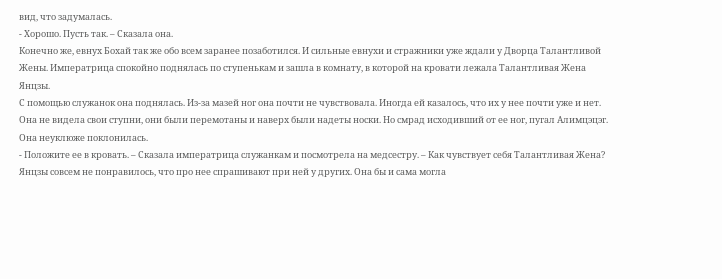вид, что задумалась.
- Хорошо. Пусть так. – Сказала она.
Конечно же, евнух Бохай так же обо всем заранее позаботился. И сильные евнухи и стражники уже ждали у Дворца Талантливой Жены. Императрица спокойно поднялась по ступенькам и зашла в комнату, в которой на кровати лежала Талантливая Жена Янцзы.
С помощью служанок она поднялась. Из-за мазей ног она почти не чувствовала. Иногда ей казалось, что их у нее почти уже и нет. Она не видела свои ступни, они были перемотаны и наверх были надеты носки. Но смрад исходивший от ее ног, пугал Алимцэцэг.
Она неуклюже поклонилась.
- Положите ее в кровать. – Сказала императрица служанкам и посмотрела на медсестру. – Как чувствует себя Талантливая Жена?
Янцзы совсем не понравилось, что про нее спрашивают при ней у других. Она бы и сама могла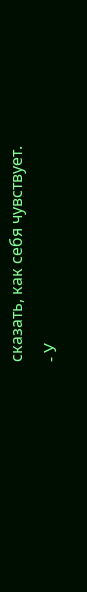сказать, как себя чувствует.
- У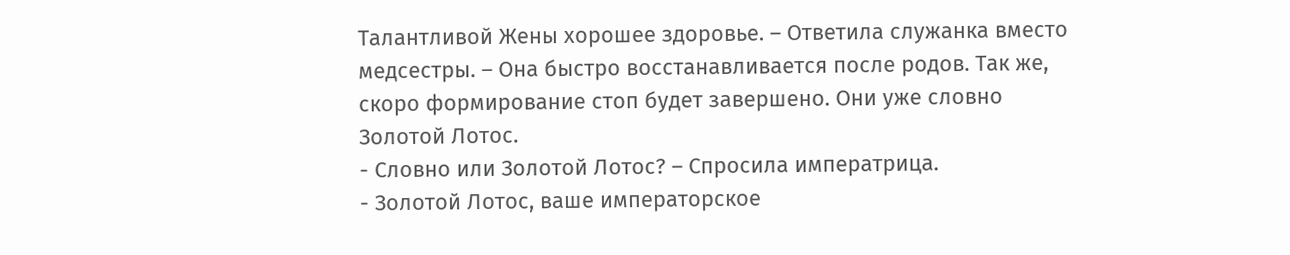Талантливой Жены хорошее здоровье. – Ответила служанка вместо медсестры. – Она быстро восстанавливается после родов. Так же, скоро формирование стоп будет завершено. Они уже словно Золотой Лотос.
- Словно или Золотой Лотос? – Спросила императрица.
- Золотой Лотос, ваше императорское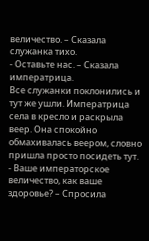величество. – Сказала служанка тихо.
- Оставьте нас. – Сказала императрица.
Все служанки поклонились и тут же ушли. Императрица села в кресло и раскрыла веер. Она спокойно обмахивалась веером, словно пришла просто посидеть тут.
- Ваше императорское величество, как ваше здоровье? – Спросила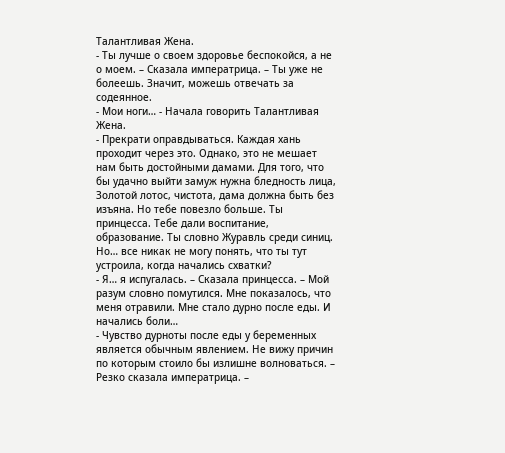Талантливая Жена.
- Ты лучше о своем здоровье беспокойся, а не о моем. – Сказала императрица. – Ты уже не болеешь. Значит, можешь отвечать за содеянное.
- Мои ноги… - Начала говорить Талантливая Жена.
- Прекрати оправдываться. Каждая хань проходит через это. Однако, это не мешает нам быть достойными дамами. Для того, что бы удачно выйти замуж нужна бледность лица, Золотой лотос, чистота, дама должна быть без изъяна. Но тебе повезло больше. Ты принцесса. Тебе дали воспитание, образование. Ты словно Журавль среди синиц. Но… все никак не могу понять, что ты тут устроила, когда начались схватки?
- Я… я испугалась. – Сказала принцесса. – Мой разум словно помутился. Мне показалось, что меня отравили. Мне стало дурно после еды. И начались боли…
- Чувство дурноты после еды у беременных является обычным явлением. Не вижу причин по которым стоило бы излишне волноваться. – Резко сказала императрица. –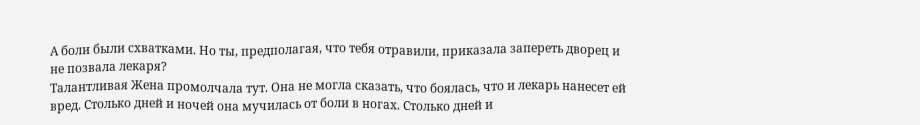А боли были схватками. Но ты, предполагая, что тебя отравили, приказала запереть дворец и не позвала лекаря?
Талантливая Жена промолчала тут. Она не могла сказать, что боялась, что и лекарь нанесет ей вред. Столько дней и ночей она мучилась от боли в ногах. Столько дней и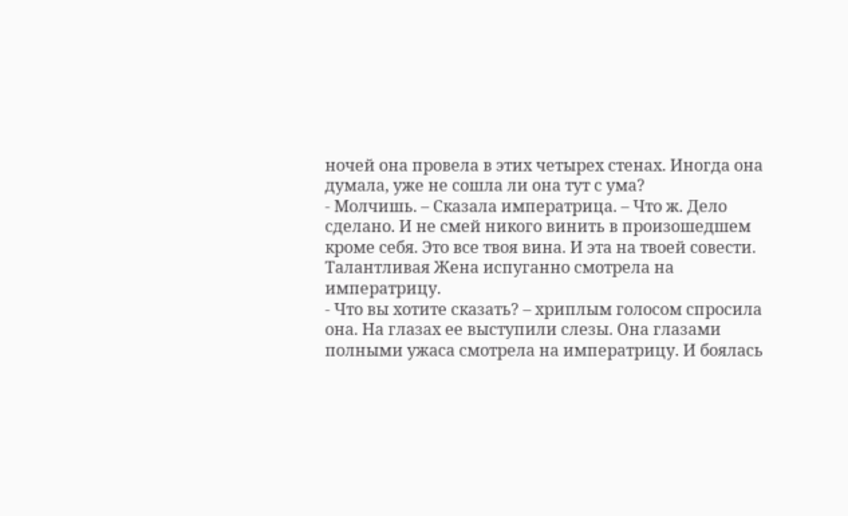ночей она провела в этих четырех стенах. Иногда она думала, уже не сошла ли она тут с ума?
- Молчишь. – Сказала императрица. – Что ж. Дело сделано. И не смей никого винить в произошедшем кроме себя. Это все твоя вина. И эта на твоей совести.
Талантливая Жена испуганно смотрела на императрицу.
- Что вы хотите сказать? – хриплым голосом спросила она. На глазах ее выступили слезы. Она глазами полными ужаса смотрела на императрицу. И боялась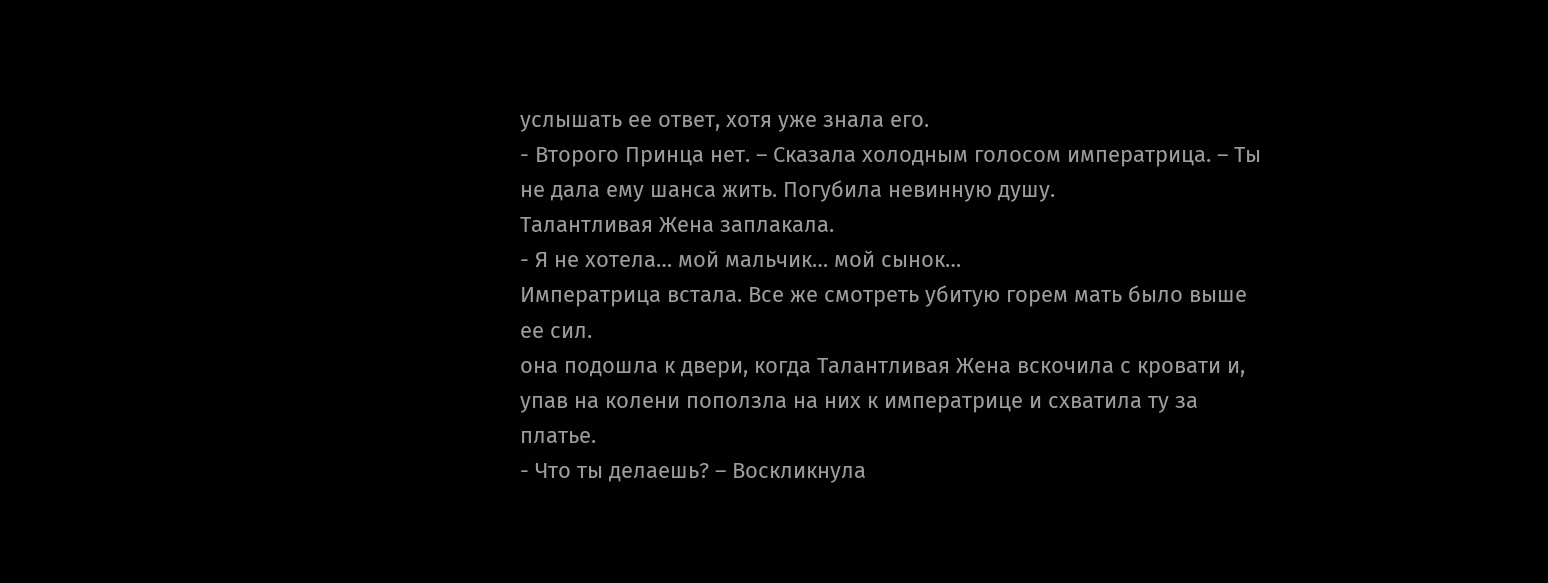услышать ее ответ, хотя уже знала его.
- Второго Принца нет. – Сказала холодным голосом императрица. – Ты не дала ему шанса жить. Погубила невинную душу.
Талантливая Жена заплакала.
- Я не хотела… мой мальчик… мой сынок…
Императрица встала. Все же смотреть убитую горем мать было выше ее сил.
она подошла к двери, когда Талантливая Жена вскочила с кровати и, упав на колени поползла на них к императрице и схватила ту за платье.
- Что ты делаешь? – Воскликнула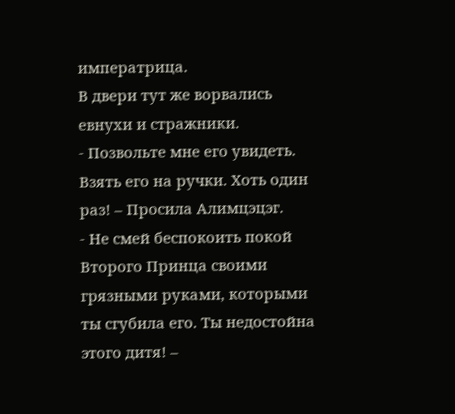императрица.
В двери тут же ворвались евнухи и стражники.
- Позвольте мне его увидеть. Взять его на ручки. Хоть один раз! – Просила Алимцэцэг.
- Не смей беспокоить покой Второго Принца своими грязными руками, которыми ты сгубила его. Ты недостойна этого дитя! –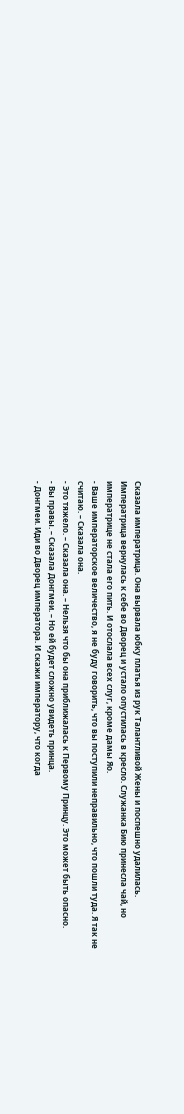Сказала императрица. Она вырвала юбку платья из рук Талантливой Жены и поспешно удалилась.
Императрица вернулась к себе во Дворец и устало опустилась в кресло. Служанка Бию принесла чай, но императрице не стала его пить. И отослала всех слуг, кроме дамы Яо.
- Ваше императорское величество, я не буду говорить, что вы поступили неправильно, что пошли туда. Я так не считаю. – Сказала она.
- Это тяжело. – Сказала она. – Нельзя что бы она приближалась к Первому Принцу. Это может быть опасно.
- Вы правы. – Сказала Донгмеи. – Но ей будет сложно увидеть принца.
- Донгмеи. Иди во Дворец императора. И скажи императору, что когда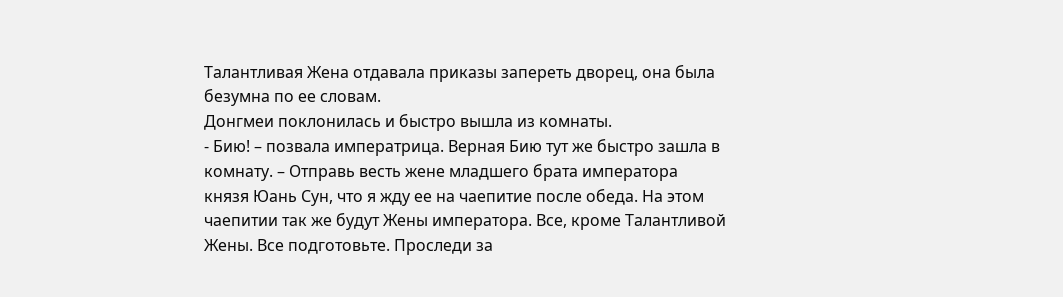Талантливая Жена отдавала приказы запереть дворец, она была безумна по ее словам.
Донгмеи поклонилась и быстро вышла из комнаты.
- Бию! – позвала императрица. Верная Бию тут же быстро зашла в комнату. – Отправь весть жене младшего брата императора князя Юань Сун, что я жду ее на чаепитие после обеда. На этом чаепитии так же будут Жены императора. Все, кроме Талантливой Жены. Все подготовьте. Проследи за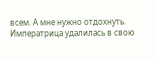всем. А мне нужно отдохнуть.
Императрица удалилась в свою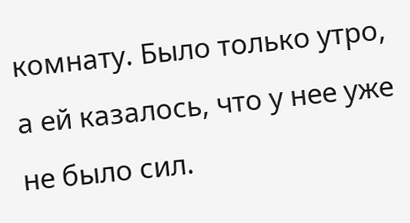комнату. Было только утро, а ей казалось, что у нее уже не было сил.